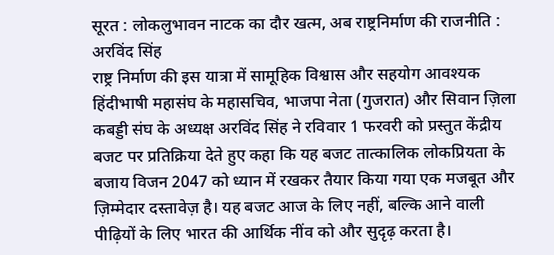सूरत : लोकलुभावन नाटक का दौर खत्म, अब राष्ट्रनिर्माण की राजनीति : अरविंद सिंह
राष्ट्र निर्माण की इस यात्रा में सामूहिक विश्वास और सहयोग आवश्यक
हिंदीभाषी महासंघ के महासचिव, भाजपा नेता (गुजरात) और सिवान ज़िला कबड्डी संघ के अध्यक्ष अरविंद सिंह ने रविवार 1 फरवरी को प्रस्तुत केंद्रीय बजट पर प्रतिक्रिया देते हुए कहा कि यह बजट तात्कालिक लोकप्रियता के बजाय विजन 2047 को ध्यान में रखकर तैयार किया गया एक मजबूत और ज़िम्मेदार दस्तावेज़ है। यह बजट आज के लिए नहीं, बल्कि आने वाली पीढ़ियों के लिए भारत की आर्थिक नींव को और सुदृढ़ करता है।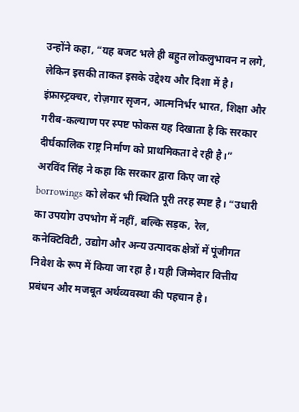उन्होंने कहा, “यह बजट भले ही बहुत लोकलुभावन न लगे, लेकिन इसकी ताकत इसके उद्देश्य और दिशा में है। इंफ्रास्ट्रक्चर, रोज़गार सृजन, आत्मनिर्भर भारत, शिक्षा और गरीब-कल्याण पर स्पष्ट फोकस यह दिखाता है कि सरकार दीर्घकालिक राष्ट्र निर्माण को प्राथमिकता दे रही है।”
अरविंद सिंह ने कहा कि सरकार द्वारा किए जा रहे borrowings को लेकर भी स्थिति पूरी तरह स्पष्ट है। “उधारी का उपयोग उपभोग में नहीं, बल्कि सड़क, रेल, कनेक्टिविटी, उद्योग और अन्य उत्पादक क्षेत्रों में पूंजीगत निवेश के रूप में किया जा रहा है। यही जिम्मेदार वित्तीय प्रबंधन और मजबूत अर्थव्यवस्था की पहचान है।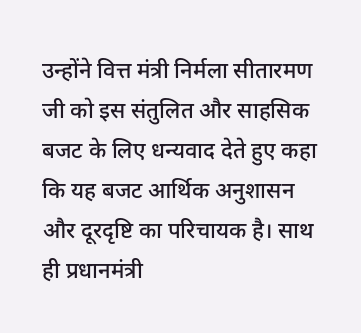उन्होंने वित्त मंत्री निर्मला सीतारमण जी को इस संतुलित और साहसिक बजट के लिए धन्यवाद देते हुए कहा कि यह बजट आर्थिक अनुशासन और दूरदृष्टि का परिचायक है। साथ ही प्रधानमंत्री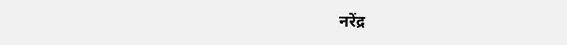नरेंद्र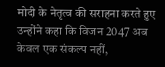मोदी के नेतृत्व की सराहना करते हुए उन्होंने कहा कि विजन 2047 अब केवल एक संकल्प नहीं,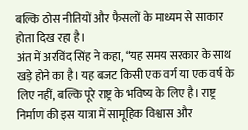बल्कि ठोस नीतियों और फैसलों के माध्यम से साकार होता दिख रहा है।
अंत में अरविंद सिंह ने कहा, “यह समय सरकार के साथ खड़े होने का है। यह बजट किसी एक वर्ग या एक वर्ष के लिए नहीं, बल्कि पूरे राष्ट्र के भविष्य के लिए है। राष्ट्र निर्माण की इस यात्रा में सामूहिक विश्वास और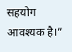सहयोग आवश्यक है।”